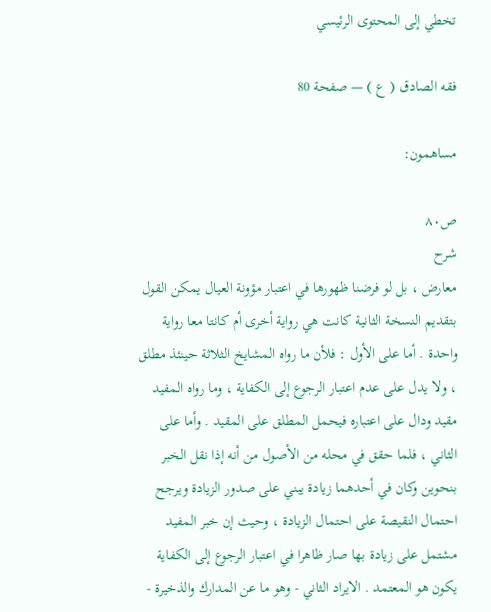تخطي إلى المحتوى الرئيسي

فقه الصادق ( ع ) — صفحة 80

مساهمون:

ص٨٠
شرح
معارض ، بل لو فرضنا ظهورها في اعتبار مؤونة العيال يمكن القول بتقديم النسخة الثانية كانت هي رواية أخرى أم كانتا معا رواية واحدة . أما على الأول : فلأن ما رواه المشايخ الثلاثة حينئذ مطلق ، ولا يدل على عدم اعتبار الرجوع إلى الكفاية ، وما رواه المفيد مقيد ودال على اعتباره فيحمل المطلق على المقيد . وأما على الثاني ، فلما حقق في محله من الأصول من أنه إذا نقل الخبر بنحوين وكان في أحدهما زيادة يبني على صدور الزيادة ويرجح احتمال النقيصة على احتمال الزيادة ، وحيث إن خبر المفيد مشتمل على زيادة بها صار ظاهرا في اعتبار الرجوع إلى الكفاية يكون هو المعتمد . الايراد الثاني - وهو ما عن المدارك والذخيرة -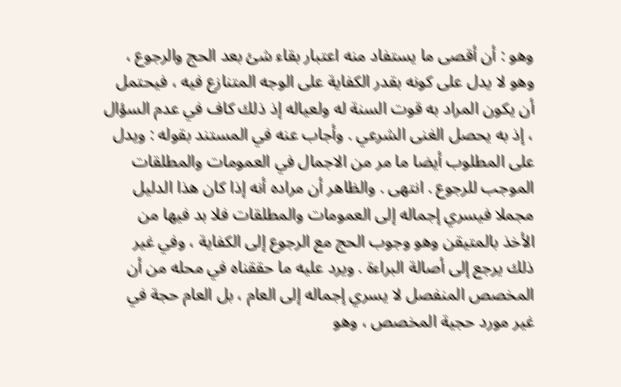وهو : أن أقصى ما يستفاد منه اعتبار بقاء شئ بعد الحج والرجوع ، وهو لا يدل على كونه بقدر الكفاية على الوجه المتنازع فيه ، فيحتمل أن يكون المراد به قوت السنة له ولعياله إذ ذلك كاف في عدم السؤال ، إذ به يحصل الغنى الشرعي . وأجاب عنه في المستند بقوله : ويدل على المطلوب أيضا ما مر من الاجمال في العمومات والمطلقات الموجب للرجوع . انتهى . والظاهر أن مراده أنه إذا كان هذا الدليل مجملا فيسري إجماله إلى العمومات والمطلقات فلا بد فيها من الأخذ بالمتيقن وهو وجوب الحج مع الرجوع إلى الكفاية ، وفي غير ذلك يرجع إلى أصالة البراءة . ويرد عليه ما حققناه في محله من أن المخصص المنفصل لا يسري إجماله إلى العام ، بل العام حجة في غير مورد حجية المخصص ، وهو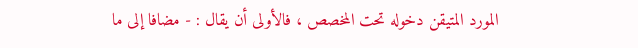المورد المتيقن دخوله تحت المخصص ، فالأولى أن يقال : - مضافا إلى ما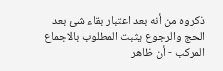ذكروه من أنه بعد اعتبار بقاء شئ بعد الحج والرجوع يثبت المطلوب بالاجماع المركب - أن ظاهر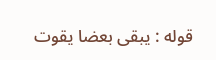قوله : يبقى بعضا يقوت